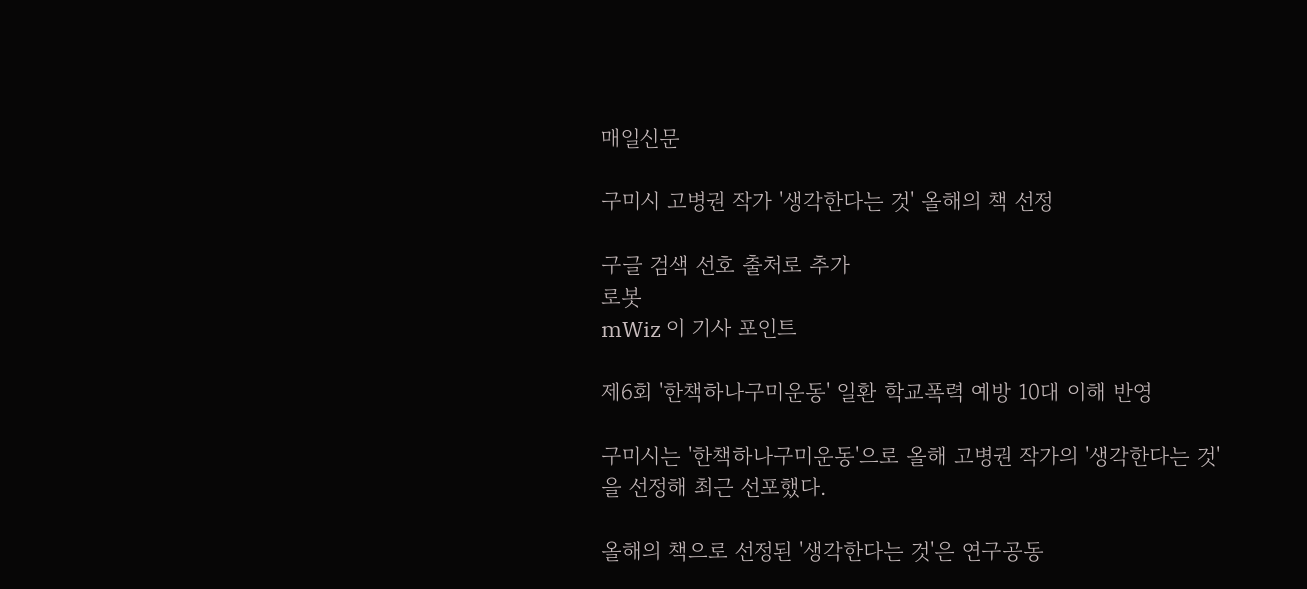매일신문

구미시 고병권 작가 '생각한다는 것' 올해의 책 선정

구글 검색 선호 출처로 추가
로봇
mWiz 이 기사 포인트

제6회 '한책하나구미운동' 일환 학교폭력 예방 10대 이해 반영

구미시는 '한책하나구미운동'으로 올해 고병권 작가의 '생각한다는 것'을 선정해 최근 선포했다.

올해의 책으로 선정된 '생각한다는 것'은 연구공동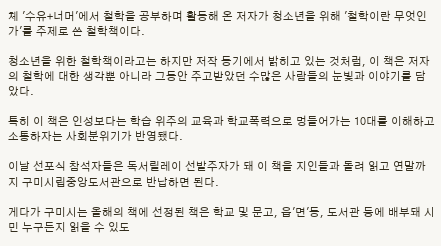체 '수유+너머'에서 철학을 공부하며 활동해 온 저자가 청소년을 위해 '철학이란 무엇인가'를 주제로 쓴 철학책이다.

청소년을 위한 철학책이라고는 하지만 저작 동기에서 밝히고 있는 것처럼, 이 책은 저자의 철학에 대한 생각뿐 아니라 그동안 주고받았던 수많은 사람들의 눈빛과 이야기를 담았다.

특히 이 책은 인성보다는 학습 위주의 교육과 학교폭력으로 멍들어가는 10대를 이해하고 소통하자는 사회분위기가 반영됐다.

이날 선포식 참석자들은 독서릴레이 선발주자가 돼 이 책을 지인들과 돌려 읽고 연말까지 구미시립중앙도서관으로 반납하면 된다.

게다가 구미시는 올해의 책에 선정된 책은 학교 및 문고, 읍'면'동, 도서관 등에 배부돼 시민 누구든지 읽을 수 있도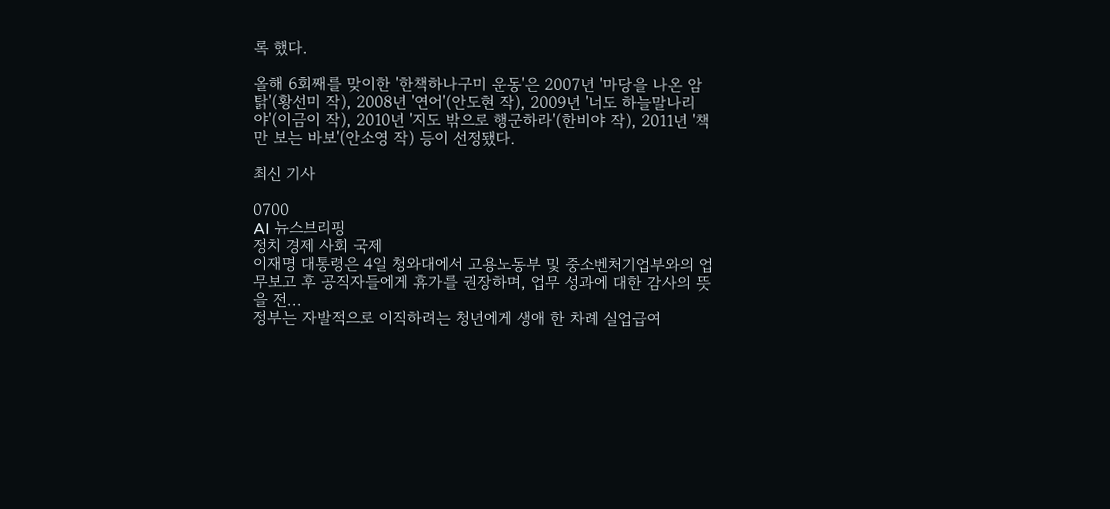록 했다.

올해 6회째를 맞이한 '한책하나구미 운동'은 2007년 '마당을 나온 암탉'(황선미 작), 2008년 '연어'(안도현 작), 2009년 '너도 하늘말나리야'(이금이 작), 2010년 '지도 밖으로 행군하라'(한비야 작), 2011년 '책만 보는 바보'(안소영 작) 등이 선정됐다.

최신 기사

0700
AI 뉴스브리핑
정치 경제 사회 국제
이재명 대통령은 4일 청와대에서 고용노동부 및 중소벤처기업부와의 업무보고 후 공직자들에게 휴가를 권장하며, 업무 성과에 대한 감사의 뜻을 전...
정부는 자발적으로 이직하려는 청년에게 생애 한 차례 실업급여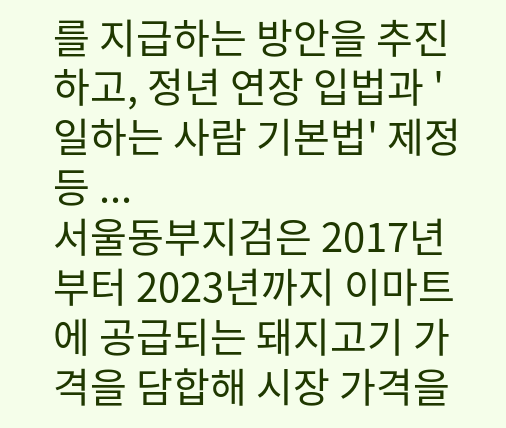를 지급하는 방안을 추진하고, 정년 연장 입법과 '일하는 사람 기본법' 제정 등 ...
서울동부지검은 2017년부터 2023년까지 이마트에 공급되는 돼지고기 가격을 담합해 시장 가격을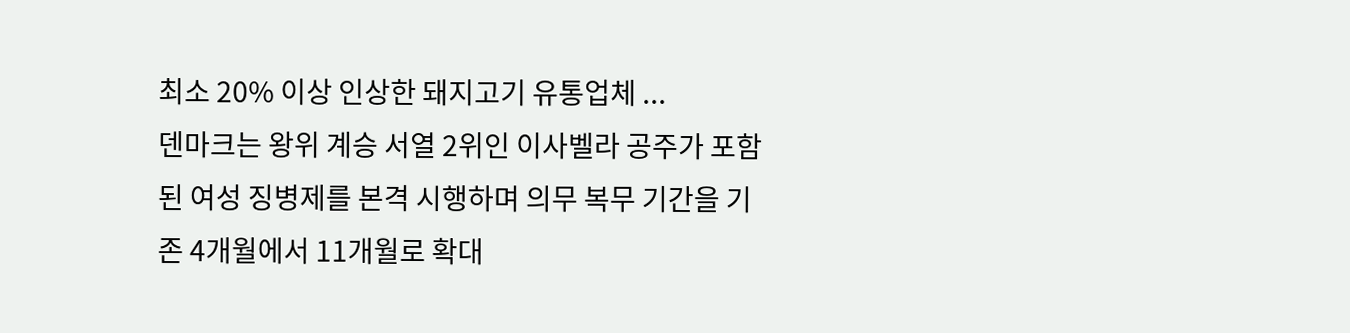최소 20% 이상 인상한 돼지고기 유통업체 ...
덴마크는 왕위 계승 서열 2위인 이사벨라 공주가 포함된 여성 징병제를 본격 시행하며 의무 복무 기간을 기존 4개월에서 11개월로 확대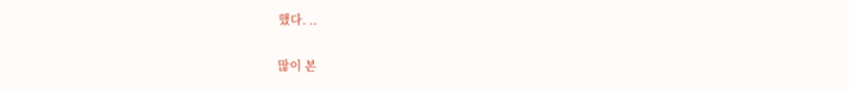했다. ..

많이 본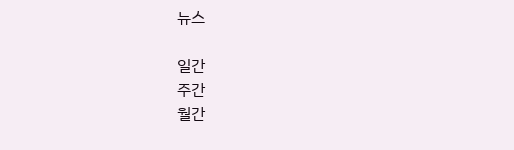뉴스

일간
주간
월간